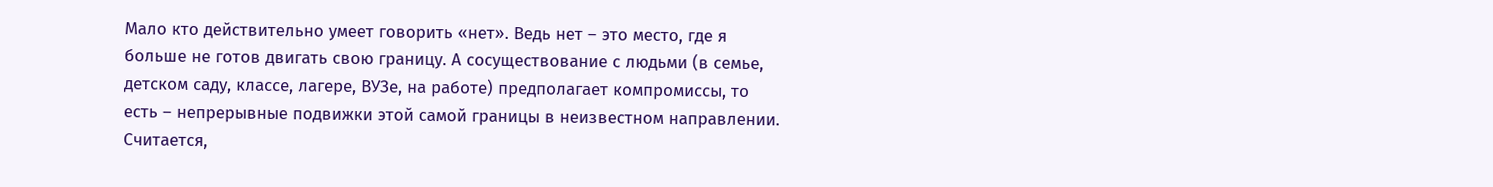Мало кто действительно умеет говорить «нет». Ведь нет – это место, где я
больше не готов двигать свою границу. А сосуществование с людьми (в семье,
детском саду, классе, лагере, ВУЗе, на работе) предполагает компромиссы, то
есть – непрерывные подвижки этой самой границы в неизвестном направлении.
Считается,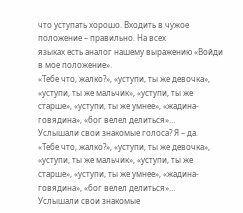что уступать хорошо. Входить в чужое положение – правильно. На всех
языках есть аналог нашему выражению «Войди в мое положение».
«Тебе что, жалко?», «уступи, ты же девочка», «уступи, ты же мальчик», «уступи, ты же старше», «уступи, ты же умнее», «жадина-говядина», «бог велел делиться»…
Услышали свои знакомые голоса? Я – да.
«Тебе что, жалко?», «уступи, ты же девочка», «уступи, ты же мальчик», «уступи, ты же старше», «уступи, ты же умнее», «жадина-говядина», «бог велел делиться»…
Услышали свои знакомые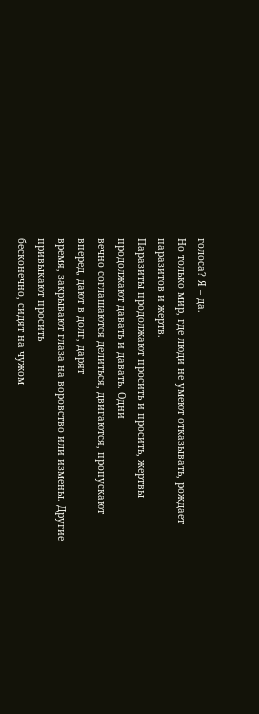голоса? Я – да.
Но только мир, где люди не умеют отказывать, рождает паразитов и жертв.
Паразиты продолжают просить и просить, жертвы продолжают давать и давать. Одни
вечно соглашаются делиться, двигаются, пропускают вперед, дают в долг, дарят
время, закрывают глаза на воровство или измены. Другие привыкают просить
бесконечно, сидят на чужом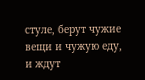стуле, берут чужие вещи и чужую еду, и ждут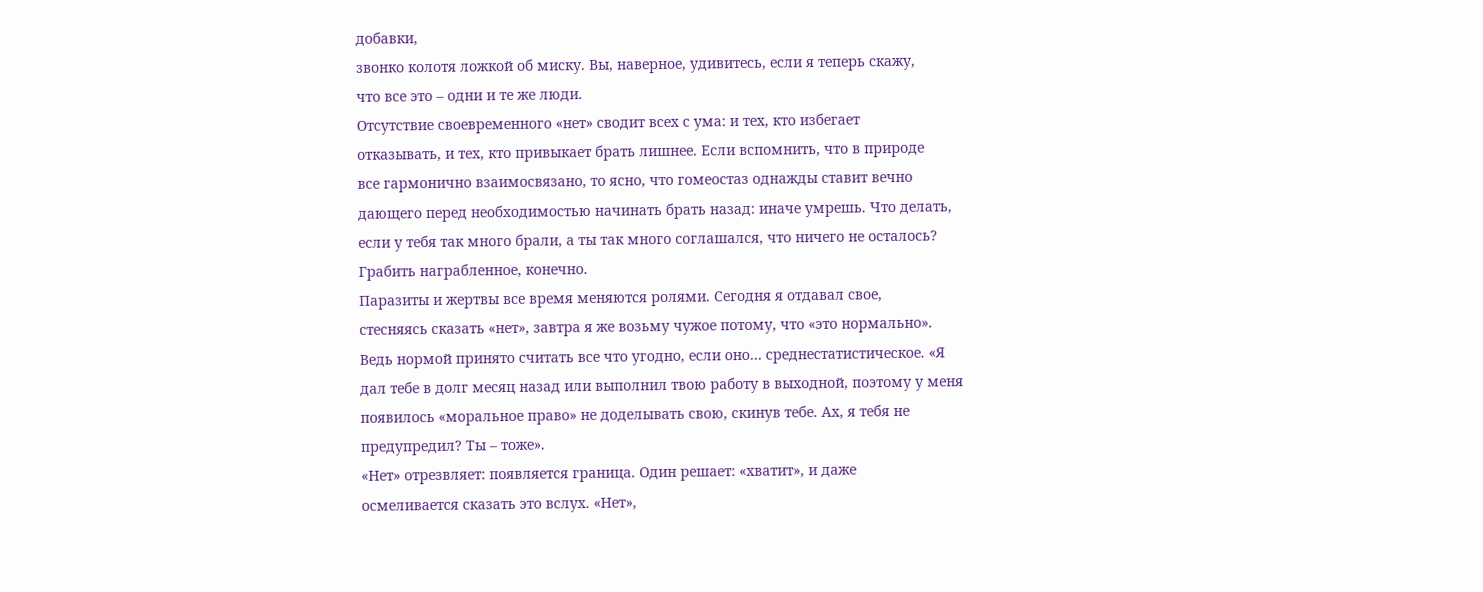добавки,
звонко колотя ложкой об миску. Вы, наверное, удивитесь, если я теперь скажу,
что все это – одни и те же люди.
Отсутствие своевременного «нет» сводит всех с ума: и тех, кто избегает
отказывать, и тех, кто привыкает брать лишнее. Если вспомнить, что в природе
все гармонично взаимосвязано, то ясно, что гомеостаз однажды ставит вечно
дающего перед необходимостью начинать брать назад: иначе умрешь. Что делать,
если у тебя так много брали, а ты так много соглашался, что ничего не осталось?
Грабить награбленное, конечно.
Паразиты и жертвы все время меняются ролями. Сегодня я отдавал свое,
стесняясь сказать «нет», завтра я же возьму чужое потому, что «это нормально».
Ведь нормой принято считать все что угодно, если оно… среднестатистическое. «Я
дал тебе в долг месяц назад или выполнил твою работу в выходной, поэтому у меня
появилось «моральное право» не доделывать свою, скинув тебе. Ах, я тебя не
предупредил? Ты – тоже».
«Нет» отрезвляет: появляется граница. Один решает: «хватит», и даже
осмеливается сказать это вслух. «Нет»,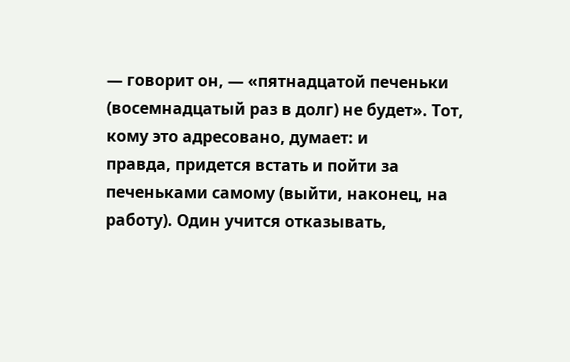— говорит он, — «пятнадцатой печеньки
(восемнадцатый раз в долг) не будет». Тот, кому это адресовано, думает: и
правда, придется встать и пойти за печеньками самому (выйти, наконец, на
работу). Один учится отказывать,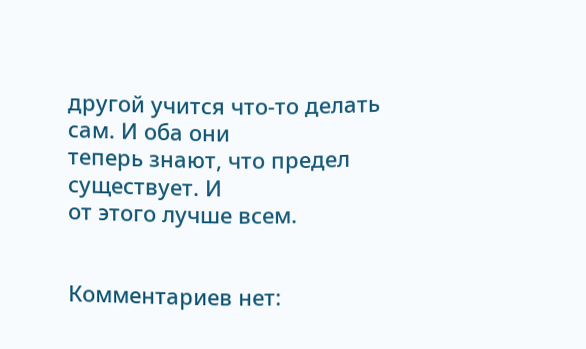другой учится что-то делать сам. И оба они
теперь знают, что предел существует. И
от этого лучше всем.


Комментариев нет: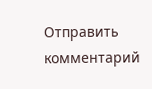Отправить комментарий